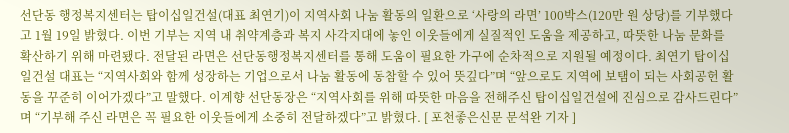선단동 행정복지센터는 탑이십일건설(대표 최연기)이 지역사회 나눔 활동의 일환으로 ‘사랑의 라면’ 100박스(120만 원 상당)를 기부했다고 1월 19일 밝혔다. 이번 기부는 지역 내 취약계층과 복지 사각지대에 놓인 이웃들에게 실질적인 도움을 제공하고, 따뜻한 나눔 문화를 확산하기 위해 마련됐다. 전달된 라면은 선단동행정복지센터를 통해 도움이 필요한 가구에 순차적으로 지원될 예정이다. 최연기 탑이십일건설 대표는 “지역사회와 함께 성장하는 기업으로서 나눔 활동에 동참할 수 있어 뜻깊다”며 “앞으로도 지역에 보탬이 되는 사회공헌 활동을 꾸준히 이어가겠다”고 말했다. 이계향 선단동장은 “지역사회를 위해 따뜻한 마음을 전해주신 탑이십일건설에 진심으로 감사드린다”며 “기부해 주신 라면은 꼭 필요한 이웃들에게 소중히 전달하겠다”고 밝혔다. [ 포천좋은신문 문석완 기자 ]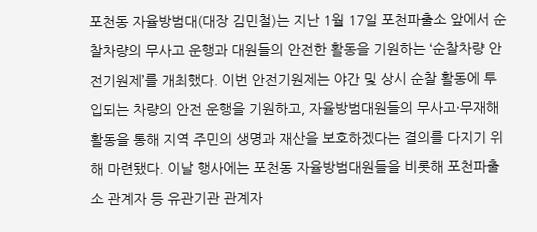포천동 자율방범대(대장 김민철)는 지난 1월 17일 포천파출소 앞에서 순찰차량의 무사고 운행과 대원들의 안전한 활동을 기원하는 ‘순찰차량 안전기원제’를 개최했다. 이번 안전기원제는 야간 및 상시 순찰 활동에 투입되는 차량의 안전 운행을 기원하고, 자율방범대원들의 무사고·무재해 활동을 통해 지역 주민의 생명과 재산을 보호하겠다는 결의를 다지기 위해 마련됐다. 이날 행사에는 포천동 자율방범대원들을 비롯해 포천파출소 관계자 등 유관기관 관계자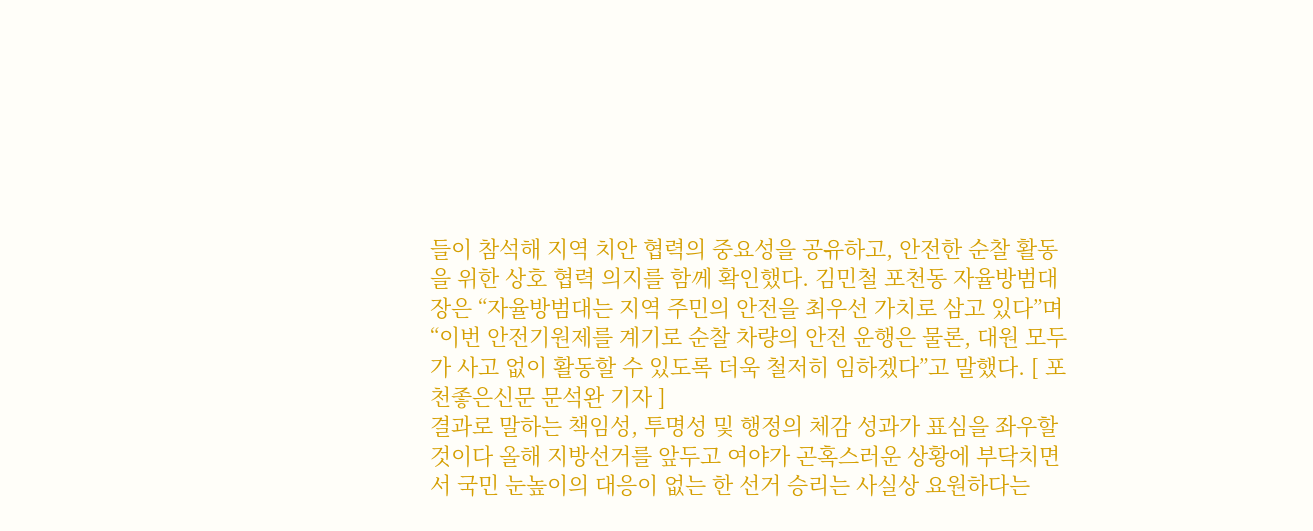들이 참석해 지역 치안 협력의 중요성을 공유하고, 안전한 순찰 활동을 위한 상호 협력 의지를 함께 확인했다. 김민철 포천동 자율방범대장은 “자율방범대는 지역 주민의 안전을 최우선 가치로 삼고 있다”며 “이번 안전기원제를 계기로 순찰 차량의 안전 운행은 물론, 대원 모두가 사고 없이 활동할 수 있도록 더욱 철저히 임하겠다”고 말했다. [ 포천좋은신문 문석완 기자 ]
결과로 말하는 책임성, 투명성 및 행정의 체감 성과가 표심을 좌우할 것이다 올해 지방선거를 앞두고 여야가 곤혹스러운 상황에 부닥치면서 국민 눈높이의 대응이 없는 한 선거 승리는 사실상 요원하다는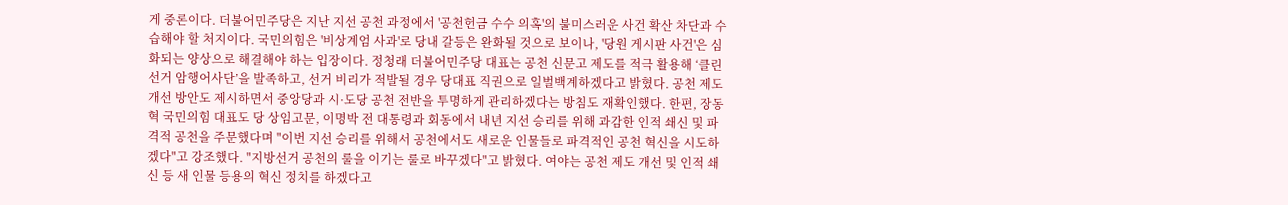게 중론이다. 더불어민주당은 지난 지선 공천 과정에서 '공천헌금 수수 의혹'의 불미스러운 사건 확산 차단과 수습해야 할 처지이다. 국민의힘은 '비상계엄 사과'로 당내 갈등은 완화될 것으로 보이나, '당원 게시판 사건'은 심화되는 양상으로 해결해야 하는 입장이다. 정청래 더불어민주당 대표는 공천 신문고 제도를 적극 활용해 ‘클린 선거 암행어사단’을 발족하고, 선거 비리가 적발될 경우 당대표 직권으로 일벌백계하겠다고 밝혔다. 공천 제도 개선 방안도 제시하면서 중앙당과 시·도당 공천 전반을 투명하게 관리하겠다는 방침도 재확인했다. 한편, 장동혁 국민의힘 대표도 당 상임고문, 이명박 전 대통령과 회동에서 내년 지선 승리를 위해 과감한 인적 쇄신 및 파격적 공천을 주문했다며 "이번 지선 승리를 위해서 공천에서도 새로운 인물들로 파격적인 공천 혁신을 시도하겠다"고 강조했다. "지방선거 공천의 룰을 이기는 룰로 바꾸겠다"고 밝혔다. 여야는 공천 제도 개선 및 인적 쇄신 등 새 인물 등용의 혁신 정치를 하겠다고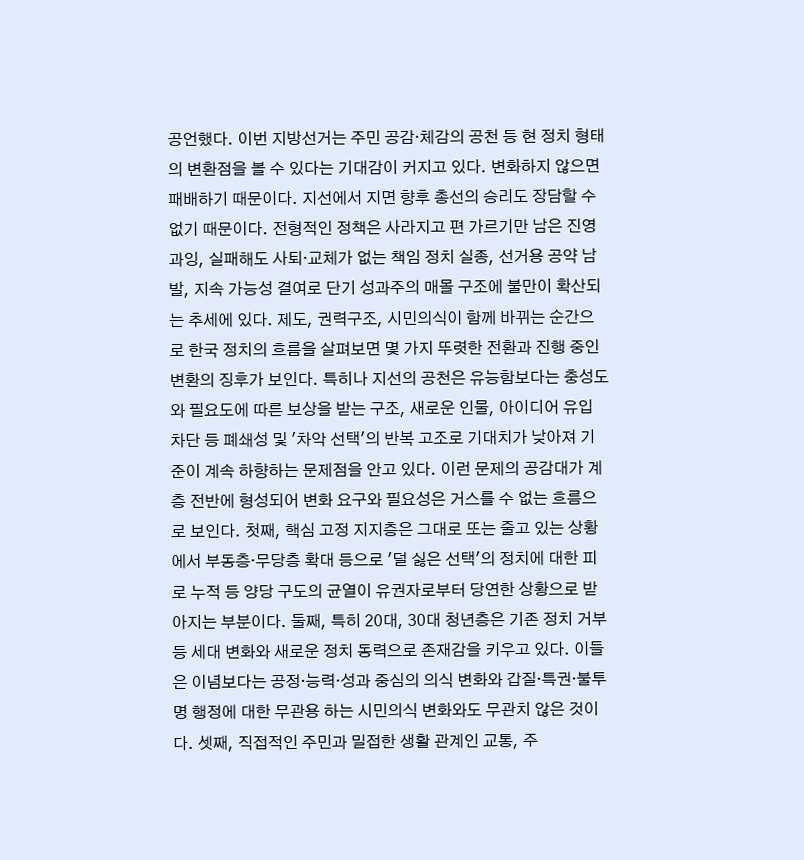공언했다. 이번 지방선거는 주민 공감·체감의 공천 등 현 정치 형태의 변환점을 볼 수 있다는 기대감이 커지고 있다. 변화하지 않으면 패배하기 때문이다. 지선에서 지면 향후 총선의 승리도 장담할 수 없기 때문이다. 전형적인 정책은 사라지고 편 가르기만 남은 진영 과잉, 실패해도 사퇴·교체가 없는 책임 정치 실종, 선거용 공약 남발, 지속 가능성 결여로 단기 성과주의 매몰 구조에 불만이 확산되는 추세에 있다. 제도, 권력구조, 시민의식이 함께 바뀌는 순간으로 한국 정치의 흐름을 살펴보면 몇 가지 뚜렷한 전환과 진행 중인 변환의 징후가 보인다. 특히나 지선의 공천은 유능함보다는 충성도와 필요도에 따른 보상을 받는 구조, 새로운 인물, 아이디어 유입 차단 등 폐쇄성 및 '차악 선택'의 반복 고조로 기대치가 낮아져 기준이 계속 하향하는 문제점을 안고 있다. 이런 문제의 공감대가 계층 전반에 형성되어 변화 요구와 필요성은 거스를 수 없는 흐름으로 보인다. 첫째, 핵심 고정 지지층은 그대로 또는 줄고 있는 상황에서 부동층·무당층 확대 등으로 '덜 싫은 선택'의 정치에 대한 피로 누적 등 양당 구도의 균열이 유권자로부터 당연한 상황으로 받아지는 부분이다. 둘째, 특히 20대, 30대 청년층은 기존 정치 거부 등 세대 변화와 새로운 정치 동력으로 존재감을 키우고 있다. 이들은 이념보다는 공정·능력·성과 중심의 의식 변화와 갑질·특권·불투명 행정에 대한 무관용 하는 시민의식 변화와도 무관치 않은 것이다. 셋째, 직접적인 주민과 밀접한 생활 관계인 교통, 주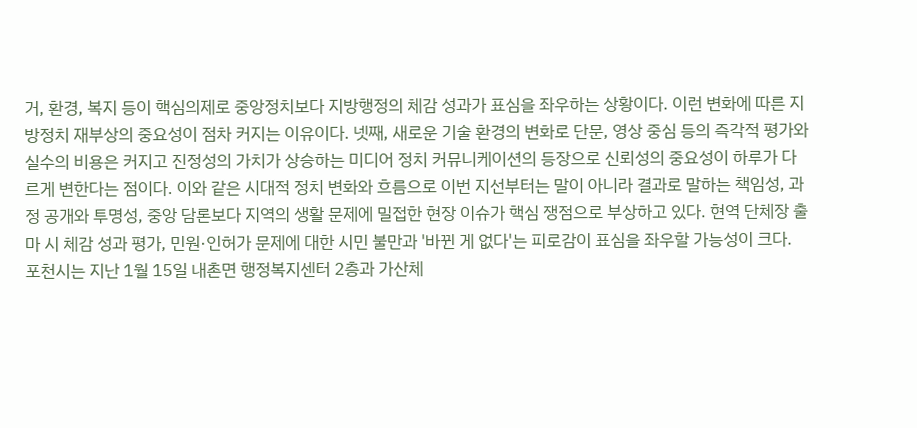거, 환경, 복지 등이 핵심의제로 중앙정치보다 지방행정의 체감 성과가 표심을 좌우하는 상황이다. 이런 변화에 따른 지방정치 재부상의 중요성이 점차 커지는 이유이다. 넷째, 새로운 기술 환경의 변화로 단문, 영상 중심 등의 즉각적 평가와 실수의 비용은 커지고 진정성의 가치가 상승하는 미디어 정치 커뮤니케이션의 등장으로 신뢰성의 중요성이 하루가 다르게 변한다는 점이다. 이와 같은 시대적 정치 변화와 흐름으로 이번 지선부터는 말이 아니라 결과로 말하는 책임성, 과정 공개와 투명성, 중앙 담론보다 지역의 생활 문제에 밀접한 현장 이슈가 핵심 쟁점으로 부상하고 있다. 현역 단체장 출마 시 체감 성과 평가, 민원·인허가 문제에 대한 시민 불만과 '바뀐 게 없다'는 피로감이 표심을 좌우할 가능성이 크다.
포천시는 지난 1월 15일 내촌면 행정복지센터 2층과 가산체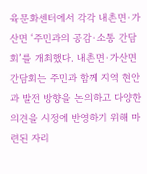육문화센터에서 각각 내촌면·가산면 ‘주민과의 공감·소통 간담회’를 개최했다. 내촌면·가산면 간담회는 주민과 함께 지역 현안과 발전 방향을 논의하고 다양한 의견을 시정에 반영하기 위해 마련된 자리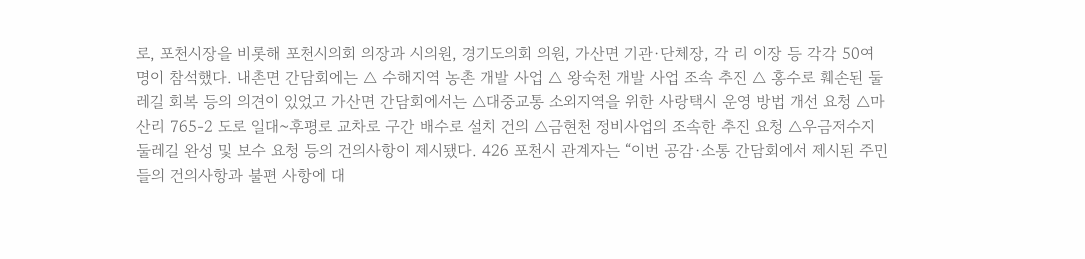로, 포천시장을 비롯해 포천시의회 의장과 시의원, 경기도의회 의원, 가산면 기관·단체장, 각 리 이장 등 각각 50여 명이 참석했다. 내촌면 간담회에는 △ 수해지역 농촌 개발 사업 △ 왕숙천 개발 사업 조속 추진 △ 홍수로 훼손된 둘레길 회복 등의 의견이 있었고 가산면 간담회에서는 △대중교통 소외지역을 위한 사랑택시 운영 방법 개선 요청 △마산리 765-2 도로 일대~후평로 교차로 구간 배수로 설치 건의 △금현천 정비사업의 조속한 추진 요청 △우금저수지 둘레길 완성 및 보수 요청 등의 건의사항이 제시됐다. 426 포천시 관계자는 “이번 공감·소통 간담회에서 제시된 주민들의 건의사항과 불편 사항에 대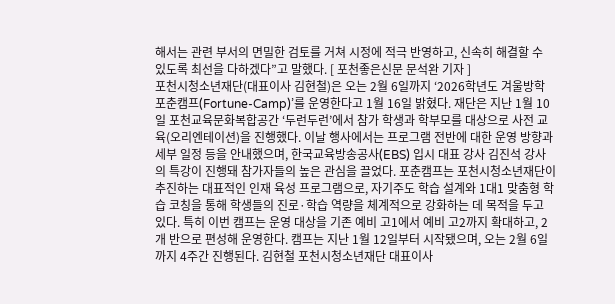해서는 관련 부서의 면밀한 검토를 거쳐 시정에 적극 반영하고, 신속히 해결할 수 있도록 최선을 다하겠다”고 말했다. [ 포천좋은신문 문석완 기자 ]
포천시청소년재단(대표이사 김현철)은 오는 2월 6일까지 ‘2026학년도 겨울방학 포춘캠프(Fortune-Camp)’를 운영한다고 1월 16일 밝혔다. 재단은 지난 1월 10일 포천교육문화복합공간 ‘두런두런’에서 참가 학생과 학부모를 대상으로 사전 교육(오리엔테이션)을 진행했다. 이날 행사에서는 프로그램 전반에 대한 운영 방향과 세부 일정 등을 안내했으며, 한국교육방송공사(EBS) 입시 대표 강사 김진석 강사의 특강이 진행돼 참가자들의 높은 관심을 끌었다. 포춘캠프는 포천시청소년재단이 추진하는 대표적인 인재 육성 프로그램으로, 자기주도 학습 설계와 1대1 맞춤형 학습 코칭을 통해 학생들의 진로·학습 역량을 체계적으로 강화하는 데 목적을 두고 있다. 특히 이번 캠프는 운영 대상을 기존 예비 고1에서 예비 고2까지 확대하고, 2개 반으로 편성해 운영한다. 캠프는 지난 1월 12일부터 시작됐으며, 오는 2월 6일까지 4주간 진행된다. 김현철 포천시청소년재단 대표이사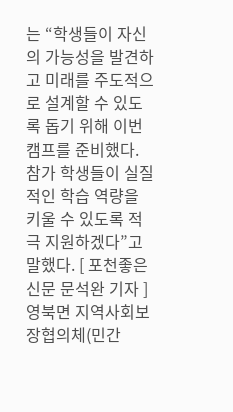는 “학생들이 자신의 가능성을 발견하고 미래를 주도적으로 설계할 수 있도록 돕기 위해 이번 캠프를 준비했다. 참가 학생들이 실질적인 학습 역량을 키울 수 있도록 적극 지원하겠다”고 말했다. [ 포천좋은신문 문석완 기자 ]
영북면 지역사회보장협의체(민간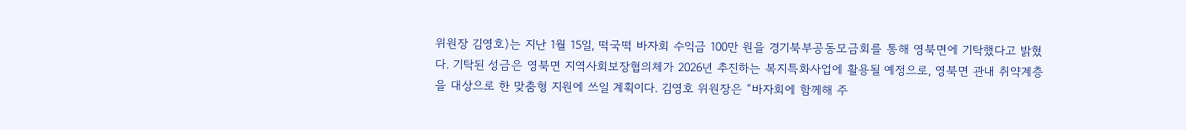위원장 김영호)는 지난 1월 15일, 떡국떡 바자회 수익금 100만 원을 경기북부공동모금회를 통해 영북면에 기탁했다고 밝혔다. 기탁된 성금은 영북면 지역사회보장협의체가 2026년 추진하는 복지특화사업에 활용될 예정으로, 영북면 관내 취약계층을 대상으로 한 맞춤형 지원에 쓰일 계획이다. 김영호 위원장은 “바자회에 함께해 주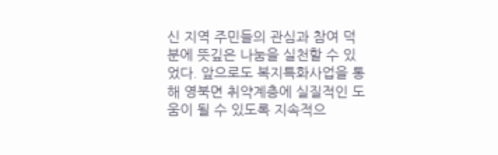신 지역 주민들의 관심과 참여 덕분에 뜻깊은 나눔을 실천할 수 있었다. 앞으로도 복지특화사업을 통해 영북면 취약계층에 실질적인 도움이 될 수 있도록 지속적으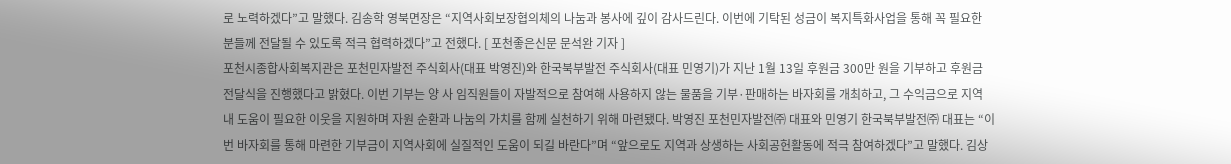로 노력하겠다”고 말했다. 김송학 영북면장은 “지역사회보장협의체의 나눔과 봉사에 깊이 감사드린다. 이번에 기탁된 성금이 복지특화사업을 통해 꼭 필요한 분들께 전달될 수 있도록 적극 협력하겠다”고 전했다. [ 포천좋은신문 문석완 기자 ]
포천시종합사회복지관은 포천민자발전 주식회사(대표 박영진)와 한국북부발전 주식회사(대표 민영기)가 지난 1월 13일 후원금 300만 원을 기부하고 후원금 전달식을 진행했다고 밝혔다. 이번 기부는 양 사 임직원들이 자발적으로 참여해 사용하지 않는 물품을 기부·판매하는 바자회를 개최하고, 그 수익금으로 지역 내 도움이 필요한 이웃을 지원하며 자원 순환과 나눔의 가치를 함께 실천하기 위해 마련됐다. 박영진 포천민자발전㈜ 대표와 민영기 한국북부발전㈜ 대표는 “이번 바자회를 통해 마련한 기부금이 지역사회에 실질적인 도움이 되길 바란다”며 “앞으로도 지역과 상생하는 사회공헌활동에 적극 참여하겠다”고 말했다. 김상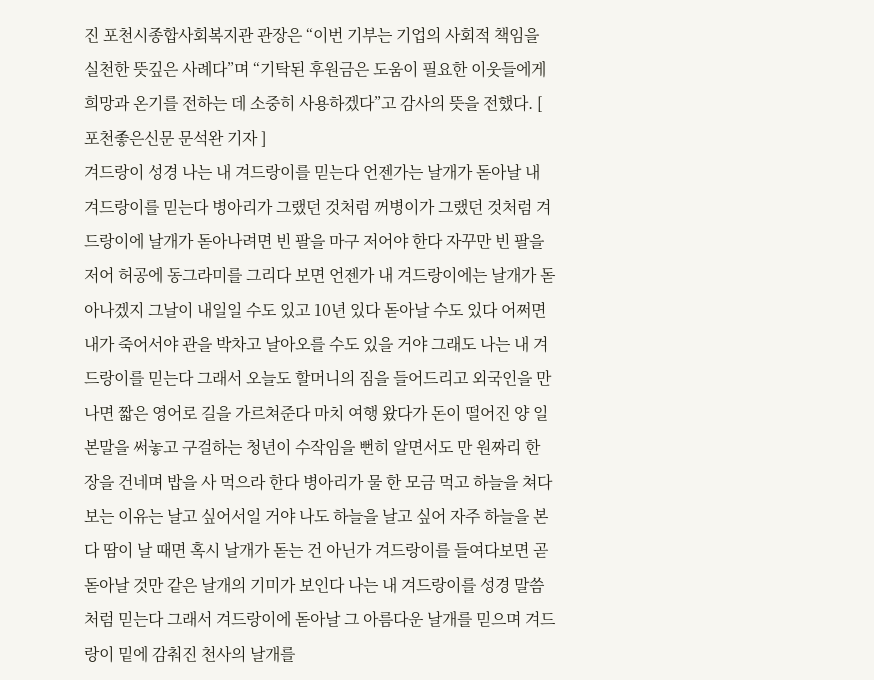진 포천시종합사회복지관 관장은 “이번 기부는 기업의 사회적 책임을 실천한 뜻깊은 사례다”며 “기탁된 후원금은 도움이 필요한 이웃들에게 희망과 온기를 전하는 데 소중히 사용하겠다”고 감사의 뜻을 전했다. [ 포천좋은신문 문석완 기자 ]
겨드랑이 성경 나는 내 겨드랑이를 믿는다 언젠가는 날개가 돋아날 내 겨드랑이를 믿는다 병아리가 그랬던 것처럼 꺼병이가 그랬던 것처럼 겨드랑이에 날개가 돋아나려면 빈 팔을 마구 저어야 한다 자꾸만 빈 팔을 저어 허공에 동그라미를 그리다 보면 언젠가 내 겨드랑이에는 날개가 돋아나겠지 그날이 내일일 수도 있고 10년 있다 돋아날 수도 있다 어쩌면 내가 죽어서야 관을 박차고 날아오를 수도 있을 거야 그래도 나는 내 겨드랑이를 믿는다 그래서 오늘도 할머니의 짐을 들어드리고 외국인을 만나면 짧은 영어로 길을 가르쳐준다 마치 여행 왔다가 돈이 떨어진 양 일본말을 써놓고 구걸하는 청년이 수작임을 뻔히 알면서도 만 원짜리 한 장을 건네며 밥을 사 먹으라 한다 병아리가 물 한 모금 먹고 하늘을 쳐다보는 이유는 날고 싶어서일 거야 나도 하늘을 날고 싶어 자주 하늘을 본다 땀이 날 때면 혹시 날개가 돋는 건 아닌가 겨드랑이를 들여다보면 곧 돋아날 것만 같은 날개의 기미가 보인다 나는 내 겨드랑이를 성경 말씀처럼 믿는다 그래서 겨드랑이에 돋아날 그 아름다운 날개를 믿으며 겨드랑이 밑에 감춰진 천사의 날개를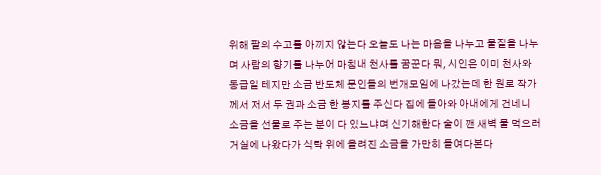위해 팔의 수고를 아끼지 않는다 오늘도 나는 마음을 나누고 물질을 나누며 사람의 향기를 나누어 마침내 천사를 꿈꾼다 뭐, 시인은 이미 천사와 동급일 테지만 소금 반도체 문인들의 번개모임에 나갔는데 한 원로 작가께서 저서 두 권과 소금 한 봉지를 주신다 집에 돌아와 아내에게 건네니 소금을 선물로 주는 분이 다 있느냐며 신기해한다 술이 깬 새벽 물 먹으러 거실에 나왔다가 식탁 위에 올려진 소금을 가만히 들여다본다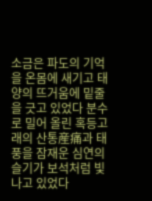소금은 파도의 기억을 온몸에 새기고 태양의 뜨거움에 밑줄을 긋고 있었다 분수로 밀어 올린 혹등고래의 산통産痛과 태풍을 잠재운 심연의 슬기가 보석처럼 빛나고 있었다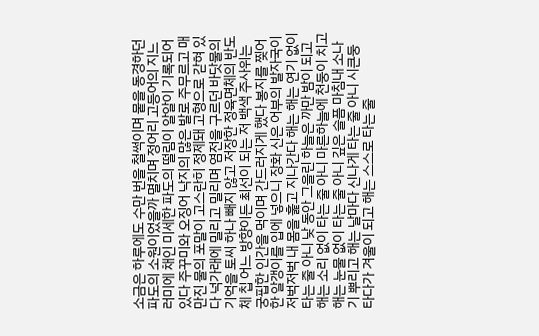소금은 하루에도 수만 번을 철썩이며 뭍을 동경하던 파도의 소원이었을까 멸치며 정어리 고등어의 지느러미에 채인 미세한 파도의 떨림이 알알이 기록되어 있다 주꾸미와 오징어 낙지의 많은 발로 주무르고 매만진 물의 포말이 고스란히 정제돼 고형으로 갇혀 있다 넉가래에 밀리고 밀리며 염전을 구르던 바닷물의 기억을 토씨 하나 빼지 않고 저장한 정육면체의 반도체 칩 어느 방향이든 최선이 되는 저 백색 주사위는 궁핍한 인간을 먹이며 간드러지게 했다 봉지를 찢어 한 알갱이를 입에 넣으니 장화 신은 어부의 발자국이 저벅저벅 내 몸을 훑고 지나간다 해는 해는 연기 없이 타는 줄 아니 낮 동안 그을린 하늘은 까만 밤이 되고 해는 소리 없이 타는 줄 아니 마른하늘에 천둥이 치고 해는 눈물 없이 타는 줄 아니 깊은 슬픔 마침내 소나기 뿌리고 해는 날마다 신나게 타는 줄 아니 시큰둥 타다가 겨울이 되고 해는 스스로 타는 줄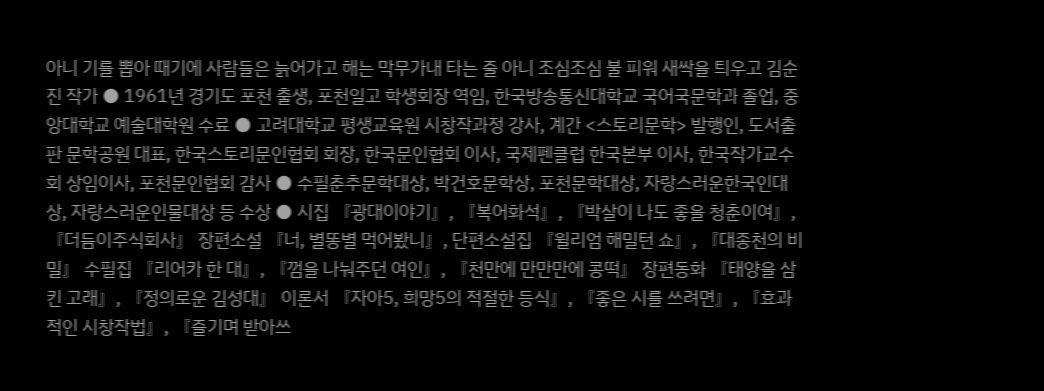아니 기를 뽑아 때기에 사람들은 늙어가고 해는 막무가내 타는 줄 아니 조심조심 불 피워 새싹을 틔우고 김순진 작가 ● 1961년 경기도 포천 출생, 포천일고 학생회장 역임, 한국방송통신대학교 국어국문학과 졸업, 중앙대학교 예술대학원 수료 ● 고려대학교 평생교육원 시창작과정 강사, 계간 <스토리문학> 발행인, 도서출판 문학공원 대표, 한국스토리문인협회 회장, 한국문인협회 이사, 국제펜클럽 한국본부 이사, 한국작가교수회 상임이사, 포천문인협회 감사 ● 수필춘추문학대상, 박건호문학상, 포천문학대상, 자랑스러운한국인대상, 자랑스러운인물대상 등 수상 ● 시집 『광대이야기』, 『복어화석』, 『박살이 나도 좋을 청춘이여』, 『더듬이주식회사』 장편소설 『너, 별똥별 먹어봤니』, 단편소설집 『윌리엄 해밀턴 쇼』, 『대종천의 비밀』 수필집 『리어카 한 대』, 『껌을 나눠주던 여인』, 『천만에 만만만에 콩떡』 장편동화 『태양을 삼킨 고래』, 『정의로운 김성대』 이론서 『자아5, 희망5의 적절한 등식』, 『좋은 시를 쓰려면』, 『효과적인 시창작법』, 『즐기며 받아쓰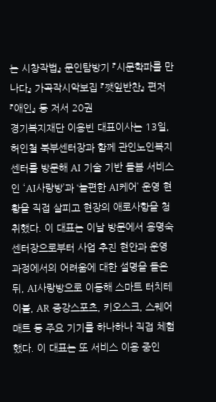는 시창작법』 문인탐방기 『시문학파를 만나다』 가곡작시악보집 『깻잎반찬』 편저 『애인』 등 저서 20권
경기복지재단 이용빈 대표이사는 13일, 허인철 북부센터장과 함께 관인노인복지센터를 방문해 AI 기술 기반 돌봄 서비스인 ‘AI사랑방’과 ‘늘편한 AI케어’ 운영 현황을 직접 살피고 현장의 애로사항을 청취했다. 이 대표는 이날 방문에서 용명숙 센터장으로부터 사업 추진 현안과 운영 과정에서의 어려움에 대한 설명을 들은 뒤, AI사랑방으로 이동해 스마트 터치테이블, AR 증강스포츠, 키오스크, 스퀘어 매트 등 주요 기기를 하나하나 직접 체험했다. 이 대표는 또 서비스 이용 중인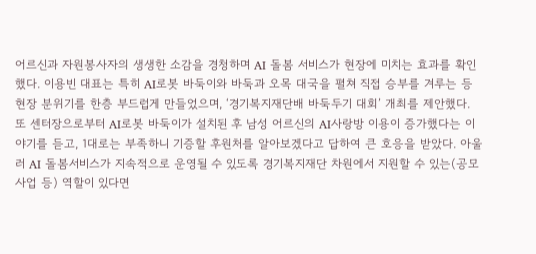어르신과 자원봉사자의 생생한 소감을 경청하며 AI 돌봄 서비스가 현장에 미치는 효과를 확인했다. 이용빈 대표는 특히 AI로봇 바둑이와 바둑과 오목 대국을 펼쳐 직접 승부를 겨루는 등 현장 분위기를 한층 부드럽게 만들었으며, ‘경기복지재단배 바둑두기 대회’ 개최를 제안했다. 또 센터장으로부터 AI로봇 바둑이가 설치된 후 남성 어르신의 AI사랑방 이용이 증가했다는 이야기를 듣고, 1대로는 부족하니 기증할 후원처를 알아보겠다고 답하여 큰 호응을 받았다. 아울러 AI 돌봄서비스가 지속적으로 운영될 수 있도록 경기복지재단 차원에서 지원할 수 있는(공모사업 등) 역할이 있다면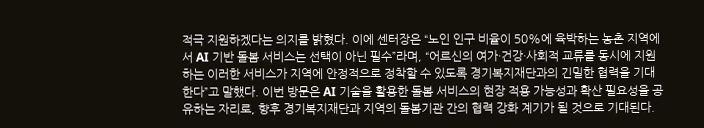적극 지원하겠다는 의지를 밝혔다. 이에 센터장은 “노인 인구 비율이 50%에 육박하는 농촌 지역에서 AI 기반 돌봄 서비스는 선택이 아닌 필수”라며, “어르신의 여가·건강·사회적 교류를 동시에 지원하는 이러한 서비스가 지역에 안정적으로 정착할 수 있도록 경기복지재단과의 긴밀한 협력을 기대한다”고 말했다. 이번 방문은 AI 기술을 활용한 돌봄 서비스의 현장 적용 가능성과 확산 필요성을 공유하는 자리로, 향후 경기복지재단과 지역의 돌봄기관 간의 협력 강화 계기가 될 것으로 기대된다.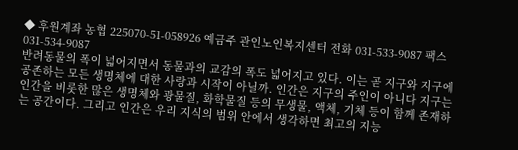◆ 후원계좌 농협 225070-51-058926 예금주 관인노인복지센터 전화 031-533-9087 팩스 031-534-9087
반려동물의 폭이 넓어지면서 동물과의 교감의 폭도 넓어지고 있다. 이는 곧 지구와 지구에 공존하는 모든 생명체에 대한 사랑과 시작이 아닐까. 인간은 지구의 주인이 아니다 지구는 인간을 비롯한 많은 생명체와 광물질, 화학물질 등의 무생물, 액체, 기체 등이 함께 존재하는 공간이다. 그리고 인간은 우리 지식의 범위 안에서 생각하면 최고의 지능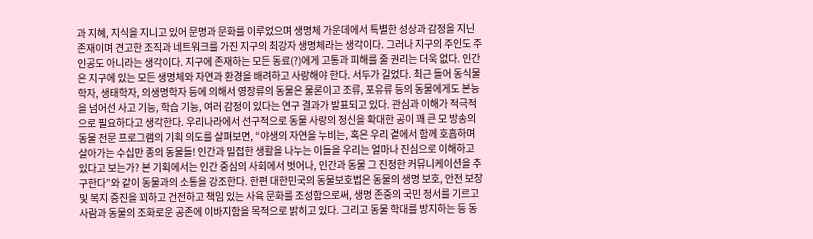과 지혜, 지식을 지니고 있어 문명과 문화를 이루었으며 생명체 가운데에서 특별한 성상과 감정을 지닌 존재이며 견고한 조직과 네트워크를 가진 지구의 최강자 생명체라는 생각이다. 그러나 지구의 주인도 주인공도 아니라는 생각이다. 지구에 존재하는 모든 동료(?)에게 고통과 피해를 줄 권리는 더욱 없다. 인간은 지구에 있는 모든 생명체와 자연과 환경을 배려하고 사랑해야 한다. 서두가 길었다. 최근 들어 동식물학자, 생태학자, 의생명학자 등에 의해서 영장류의 동물은 물론이고 조류, 포유류 등의 동물에게도 본능을 넘어선 사고 기능, 학습 기능, 여러 감정이 있다는 연구 결과가 발표되고 있다. 관심과 이해가 적극적으로 필요하다고 생각한다. 우리나라에서 선구적으로 동물 사랑의 정신을 확대한 공이 꽤 큰 모 방송의 동물 전문 프로그램의 기획 의도를 살펴보면, “야생의 자연을 누비는, 혹은 우리 곁에서 함께 호흡하며 살아가는 수십만 종의 동물들! 인간과 밀접한 생활을 나누는 이들을 우리는 얼마나 진심으로 이해하고 있다고 보는가? 본 기획에서는 인간 중심의 사회에서 벗어나, 인간과 동물 그 진정한 커뮤니케이션을 추구한다”와 같이 동물과의 소통을 강조한다. 한편 대한민국의 동물보호법은 동물의 생명 보호, 안전 보장 및 복지 증진을 꾀하고 건전하고 책임 있는 사육 문화를 조성함으로써, 생명 존중의 국민 정서를 기르고 사람과 동물의 조화로운 공존에 이바지함을 목적으로 밝히고 있다. 그리고 동물 학대를 방지하는 등 동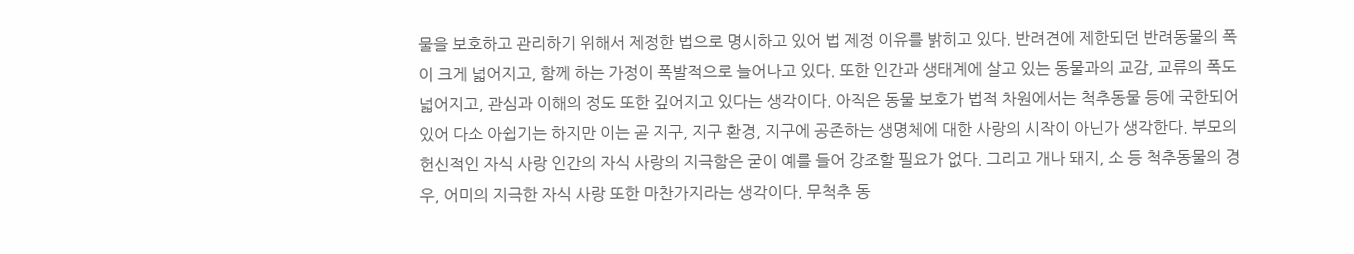물을 보호하고 관리하기 위해서 제정한 법으로 명시하고 있어 법 제정 이유를 밝히고 있다. 반려견에 제한되던 반려동물의 폭이 크게 넓어지고, 함께 하는 가정이 폭발적으로 늘어나고 있다. 또한 인간과 생태계에 살고 있는 동물과의 교감, 교류의 폭도 넓어지고, 관심과 이해의 정도 또한 깊어지고 있다는 생각이다. 아직은 동물 보호가 법적 차원에서는 척추동물 등에 국한되어 있어 다소 아쉽기는 하지만 이는 곧 지구, 지구 환경, 지구에 공존하는 생명체에 대한 사랑의 시작이 아닌가 생각한다. 부모의 헌신적인 자식 사랑 인간의 자식 사랑의 지극함은 굳이 예를 들어 강조할 필요가 없다. 그리고 개나 돼지, 소 등 척추동물의 경우, 어미의 지극한 자식 사랑 또한 마찬가지라는 생각이다. 무척추 동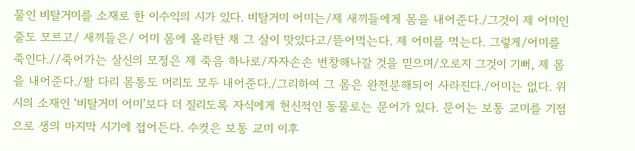물인 비탈거미를 소재로 한 이수익의 시가 있다. 비탈거미 어미는/제 새끼들에게 몸을 내어준다./그것이 제 어미인 줄도 모르고/ 새끼들은/ 어미 몸에 올라탄 채 그 살이 맛있다고/뜯어먹는다. 제 어미를 먹는다. 그렇게/어미를 죽인다.//죽어가는 살신의 모정은 제 죽음 하나로/자자손손 번창해나갈 것을 믿으며/오로지 그것이 기뻐, 제 몸을 내어준다./팔 다리 몸통도 머리도 모두 내어준다./그리하여 그 몸은 완전분해되어 사라진다./어미는 없다. 위 시의 소재인 ‘비탈거미 어미’보다 더 질리도록 자식에게 헌신적인 동물로는 문어가 있다. 문어는 보통 교미를 기점으로 생의 마지막 시기에 접어든다. 수컷은 보통 교미 이후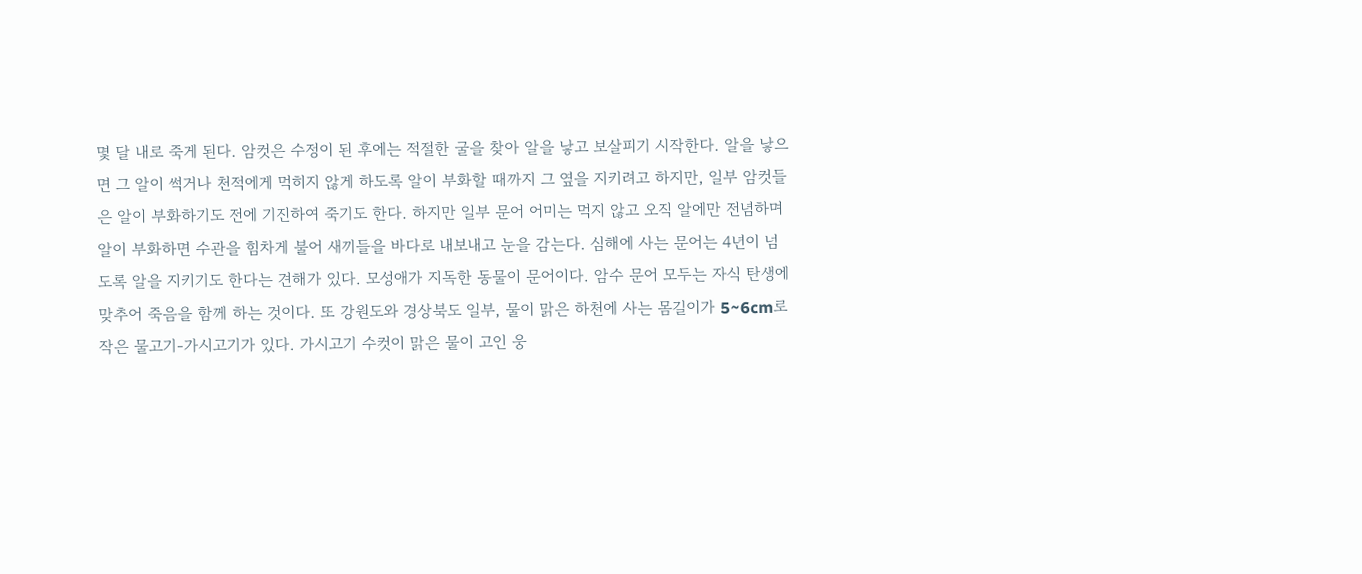몇 달 내로 죽게 된다. 암컷은 수정이 된 후에는 적절한 굴을 찾아 알을 낳고 보살피기 시작한다. 알을 낳으면 그 알이 썩거나 천적에게 먹히지 않게 하도록 알이 부화할 때까지 그 옆을 지키려고 하지만, 일부 암컷들은 알이 부화하기도 전에 기진하여 죽기도 한다. 하지만 일부 문어 어미는 먹지 않고 오직 알에만 전념하며 알이 부화하면 수관을 힘차게 불어 새끼들을 바다로 내보내고 눈을 감는다. 심해에 사는 문어는 4년이 넘도록 알을 지키기도 한다는 견해가 있다. 모성애가 지독한 동물이 문어이다. 암수 문어 모두는 자식 탄생에 맞추어 죽음을 함께 하는 것이다. 또 강원도와 경상북도 일부, 물이 맑은 하천에 사는 몸길이가 5~6cm로 작은 물고기-가시고기가 있다. 가시고기 수컷이 맑은 물이 고인 웅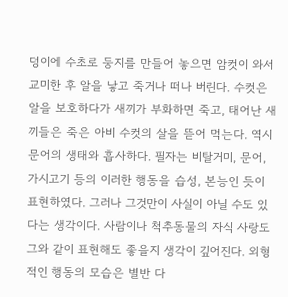덩이에 수초로 둥지를 만들어 놓으면 암컷이 와서 교미한 후 알을 낳고 죽거나 떠나 버린다. 수컷은 알을 보호하다가 새끼가 부화하면 죽고, 태어난 새끼들은 죽은 아비 수컷의 살을 뜯어 먹는다. 역시 문어의 생태와 흡사하다. 필자는 비탈거미, 문어, 가시고기 등의 이러한 행동을 습성, 본능인 듯이 표현하였다. 그러나 그것만이 사실이 아닐 수도 있다는 생각이다. 사람이나 척추동물의 자식 사랑도 그와 같이 표현해도 좋을지 생각이 깊어진다. 외형적인 행동의 모습은 별반 다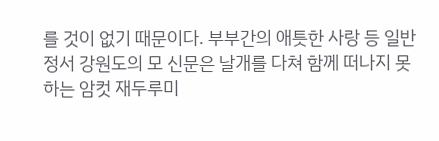를 것이 없기 때문이다. 부부간의 애틋한 사랑 등 일반 정서 강원도의 모 신문은 날개를 다쳐 함께 떠나지 못하는 암컷 재두루미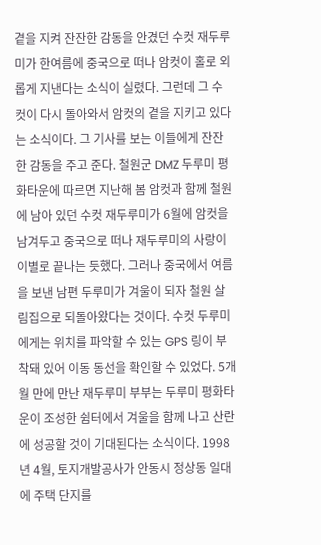곁을 지켜 잔잔한 감동을 안겼던 수컷 재두루미가 한여름에 중국으로 떠나 암컷이 홀로 외롭게 지낸다는 소식이 실렸다. 그런데 그 수컷이 다시 돌아와서 암컷의 곁을 지키고 있다는 소식이다. 그 기사를 보는 이들에게 잔잔한 감동을 주고 준다. 철원군 DMZ 두루미 평화타운에 따르면 지난해 봄 암컷과 함께 철원에 남아 있던 수컷 재두루미가 6월에 암컷을 남겨두고 중국으로 떠나 재두루미의 사랑이 이별로 끝나는 듯했다. 그러나 중국에서 여름을 보낸 남편 두루미가 겨울이 되자 철원 살림집으로 되돌아왔다는 것이다. 수컷 두루미에게는 위치를 파악할 수 있는 GPS 링이 부착돼 있어 이동 동선을 확인할 수 있었다. 5개월 만에 만난 재두루미 부부는 두루미 평화타운이 조성한 쉼터에서 겨울을 함께 나고 산란에 성공할 것이 기대된다는 소식이다. 1998년 4월, 토지개발공사가 안동시 정상동 일대에 주택 단지를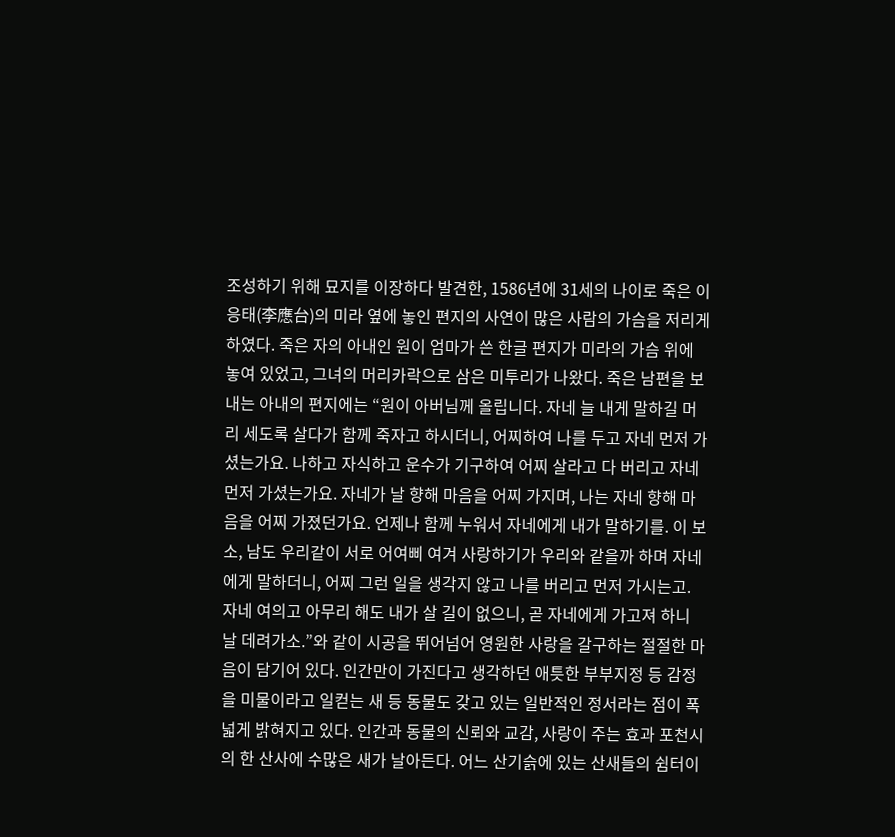조성하기 위해 묘지를 이장하다 발견한, 1586년에 31세의 나이로 죽은 이응태(李應台)의 미라 옆에 놓인 편지의 사연이 많은 사람의 가슴을 저리게 하였다. 죽은 자의 아내인 원이 엄마가 쓴 한글 편지가 미라의 가슴 위에 놓여 있었고, 그녀의 머리카락으로 삼은 미투리가 나왔다. 죽은 남편을 보내는 아내의 편지에는 “원이 아버님께 올립니다. 자네 늘 내게 말하길 머리 세도록 살다가 함께 죽자고 하시더니, 어찌하여 나를 두고 자네 먼저 가셨는가요. 나하고 자식하고 운수가 기구하여 어찌 살라고 다 버리고 자네 먼저 가셨는가요. 자네가 날 향해 마음을 어찌 가지며, 나는 자네 향해 마음을 어찌 가졌던가요. 언제나 함께 누워서 자네에게 내가 말하기를. 이 보소, 남도 우리같이 서로 어여삐 여겨 사랑하기가 우리와 같을까 하며 자네에게 말하더니, 어찌 그런 일을 생각지 않고 나를 버리고 먼저 가시는고. 자네 여의고 아무리 해도 내가 살 길이 없으니, 곧 자네에게 가고져 하니 날 데려가소.”와 같이 시공을 뛰어넘어 영원한 사랑을 갈구하는 절절한 마음이 담기어 있다. 인간만이 가진다고 생각하던 애틋한 부부지정 등 감정을 미물이라고 일컫는 새 등 동물도 갖고 있는 일반적인 정서라는 점이 폭 넓게 밝혀지고 있다. 인간과 동물의 신뢰와 교감, 사랑이 주는 효과 포천시의 한 산사에 수많은 새가 날아든다. 어느 산기슭에 있는 산새들의 쉼터이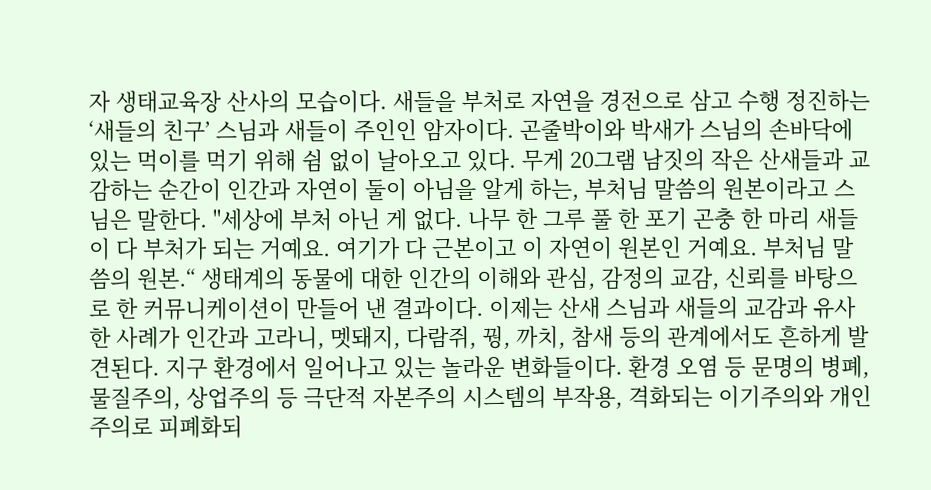자 생태교육장 산사의 모습이다. 새들을 부처로 자연을 경전으로 삼고 수행 정진하는 ‘새들의 친구’ 스님과 새들이 주인인 암자이다. 곤줄박이와 박새가 스님의 손바닥에 있는 먹이를 먹기 위해 쉼 없이 날아오고 있다. 무게 20그램 남짓의 작은 산새들과 교감하는 순간이 인간과 자연이 둘이 아님을 알게 하는, 부처님 말씀의 원본이라고 스님은 말한다. "세상에 부처 아닌 게 없다. 나무 한 그루 풀 한 포기 곤충 한 마리 새들이 다 부처가 되는 거예요. 여기가 다 근본이고 이 자연이 원본인 거예요. 부처님 말씀의 원본.“ 생태계의 동물에 대한 인간의 이해와 관심, 감정의 교감, 신뢰를 바탕으로 한 커뮤니케이션이 만들어 낸 결과이다. 이제는 산새 스님과 새들의 교감과 유사한 사례가 인간과 고라니, 멧돼지, 다람쥐, 꿩, 까치, 참새 등의 관계에서도 흔하게 발견된다. 지구 환경에서 일어나고 있는 놀라운 변화들이다. 환경 오염 등 문명의 병폐, 물질주의, 상업주의 등 극단적 자본주의 시스템의 부작용, 격화되는 이기주의와 개인주의로 피폐화되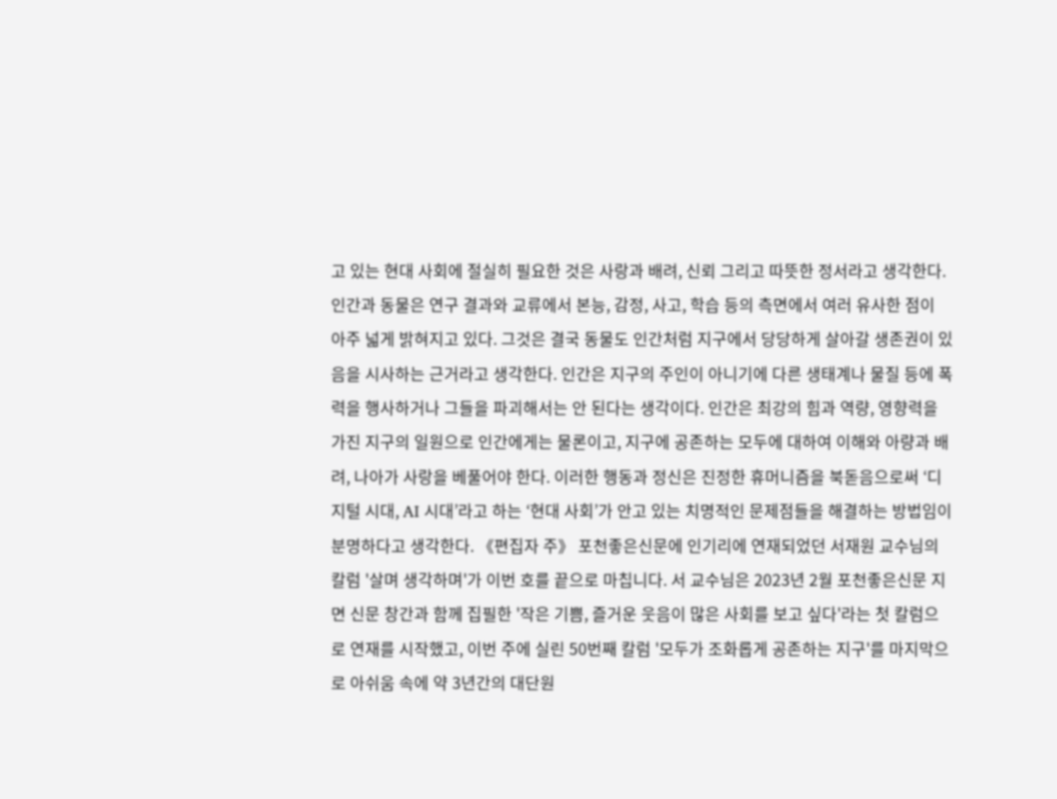고 있는 현대 사회에 절실히 필요한 것은 사랑과 배려, 신뢰 그리고 따뜻한 정서라고 생각한다. 인간과 동물은 연구 결과와 교류에서 본능, 감정, 사고, 학습 등의 측면에서 여러 유사한 점이 아주 넓게 밝혀지고 있다. 그것은 결국 동물도 인간처럼 지구에서 당당하게 살아갈 생존권이 있음을 시사하는 근거라고 생각한다. 인간은 지구의 주인이 아니기에 다른 생태계나 물질 등에 폭력을 행사하거나 그들을 파괴해서는 안 된다는 생각이다. 인간은 최강의 힘과 역량, 영향력을 가진 지구의 일원으로 인간에게는 물론이고, 지구에 공존하는 모두에 대하여 이해와 아량과 배려, 나아가 사랑을 베풀어야 한다. 이러한 행동과 정신은 진정한 휴머니즘을 북돋음으로써 ‘디지털 시대, AI 시대’라고 하는 ‘현대 사회’가 안고 있는 치명적인 문제점들을 해결하는 방법임이 분명하다고 생각한다. 《편집자 주》 포천좋은신문에 인기리에 연재되었던 서재원 교수님의 칼럼 '살며 생각하며'가 이번 호를 끝으로 마칩니다. 서 교수님은 2023년 2월 포천좋은신문 지면 신문 창간과 함께 집필한 '작은 기쁨, 즐거운 웃음이 많은 사회를 보고 싶다'라는 첫 칼럼으로 연재를 시작했고, 이번 주에 실린 50번째 칼럼 '모두가 조화롭게 공존하는 지구'를 마지막으로 아쉬움 속에 약 3년간의 대단원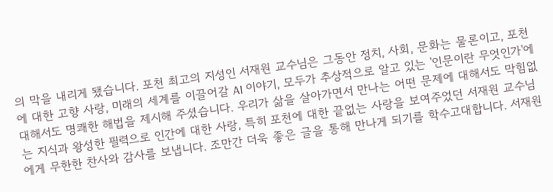의 막을 내리게 됐습니다. 포천 최고의 지성인 서재원 교수님은 그동안 정치, 사회, 문화는 물론이고, 포천에 대한 고향 사랑, 미래의 세계를 이끌어갈 AI 이야기, 모두가 추상적으로 알고 있는 '인문이란 무엇인가'에 대해서도 명쾌한 해법을 제시해 주셨습니다. 우리가 삶을 살아가면서 만나는 어떤 문제에 대해서도 막힘없는 지식과 왕성한 필력으로 인간에 대한 사랑, 특히 포천에 대한 끝없는 사랑을 보여주었던 서재원 교수님에게 무한한 찬사와 감사를 보냅니다. 조만간 더욱 좋은 글을 통해 만나게 되기를 학수고대합니다. 서재원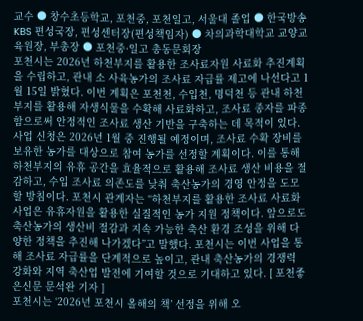교수 ● 창수초등학교, 포천중, 포천일고, 서울대 졸업 ● 한국방송 KBS 편성국장, 편성센터장(편성책임자) ● 차의과학대학교 교양교육원장, 부총장 ● 포천중·일고 총동문회장
포천시는 2026년 하천부지를 활용한 조사료자원 사료화 추진계획을 수립하고, 관내 소 사육농가의 조사료 자급률 제고에 나선다고 1월 15일 밝혔다. 이번 계획은 포천천, 수입천, 명덕천 등 관내 하천부지를 활용해 자생식물을 수확해 사료화하고, 조사료 종자를 파종함으로써 안정적인 조사료 생산 기반을 구축하는 데 목적이 있다. 사업 신청은 2026년 1월 중 진행될 예정이며, 조사료 수확 장비를 보유한 농가를 대상으로 참여 농가를 선정할 계획이다. 이를 통해 하천부지의 유휴 공간을 효율적으로 활용해 조사료 생산 비용을 절감하고, 수입 조사료 의존도를 낮춰 축산농가의 경영 안정을 도모할 방침이다. 포천시 관계자는 “하천부지를 활용한 조사료 사료화 사업은 유휴자원을 활용한 실질적인 농가 지원 정책이다. 앞으로도 축산농가의 생산비 절감과 지속 가능한 축산 환경 조성을 위해 다양한 정책을 추진해 나가겠다”고 말했다. 포천시는 이번 사업을 통해 조사료 자급률을 단계적으로 높이고, 관내 축산농가의 경쟁력 강화와 지역 축산업 발전에 기여할 것으로 기대하고 있다. [ 포천좋은신문 문석완 기자 ]
포천시는 ‘2026년 포천시 올해의 책’ 선정을 위해 오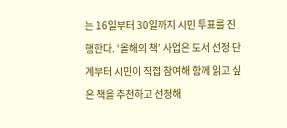는 16일부터 30일까지 시민 투표를 진행한다. ‘올해의 책’ 사업은 도서 선정 단계부터 시민이 직접 참여해 함께 읽고 싶은 책을 추천하고 선정해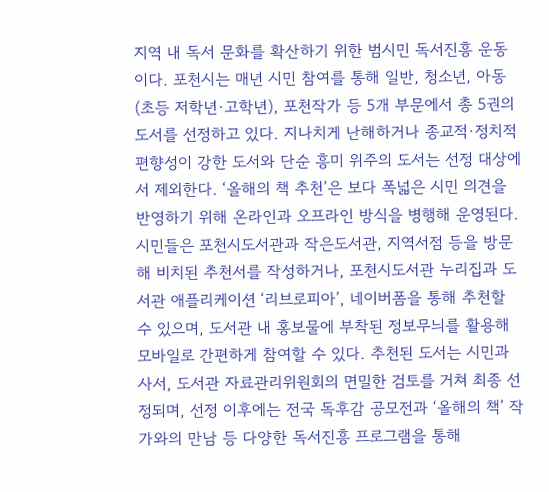지역 내 독서 문화를 확산하기 위한 범시민 독서진흥 운동이다. 포천시는 매년 시민 참여를 통해 일반, 청소년, 아동(초등 저학년·고학년), 포천작가 등 5개 부문에서 총 5권의 도서를 선정하고 있다. 지나치게 난해하거나 종교적·정치적 편향성이 강한 도서와 단순 흥미 위주의 도서는 선정 대상에서 제외한다. ‘올해의 책 추천’은 보다 폭넓은 시민 의견을 반영하기 위해 온라인과 오프라인 방식을 병행해 운영된다. 시민들은 포천시도서관과 작은도서관, 지역서점 등을 방문해 비치된 추천서를 작성하거나, 포천시도서관 누리집과 도서관 애플리케이션 ‘리브로피아’, 네이버폼을 통해 추천할 수 있으며, 도서관 내 홍보물에 부착된 정보무늬를 활용해 모바일로 간편하게 참여할 수 있다. 추천된 도서는 시민과 사서, 도서관 자료관리위원회의 면밀한 검토를 거쳐 최종 선정되며, 선정 이후에는 전국 독후감 공모전과 ‘올해의 책’ 작가와의 만남 등 다양한 독서진흥 프로그램을 통해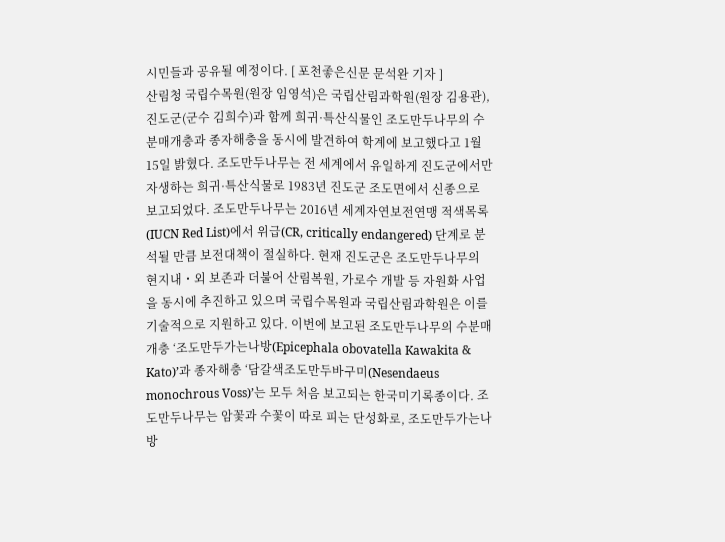시민들과 공유될 예정이다. [ 포천좋은신문 문석완 기자 ]
산림청 국립수목원(원장 임영석)은 국립산림과학원(원장 김용관), 진도군(군수 김희수)과 함께 희귀·특산식물인 조도만두나무의 수분매개충과 종자해충을 동시에 발견하여 학계에 보고했다고 1월 15일 밝혔다. 조도만두나무는 전 세계에서 유일하게 진도군에서만 자생하는 희귀·특산식물로 1983년 진도군 조도면에서 신종으로 보고되었다. 조도만두나무는 2016년 세계자연보전연맹 적색목록(IUCN Red List)에서 위급(CR, critically endangered) 단계로 분석될 만큼 보전대책이 절실하다. 현재 진도군은 조도만두나무의 현지내・외 보존과 더불어 산림복원, 가로수 개발 등 자원화 사업을 동시에 추진하고 있으며 국립수목원과 국립산림과학원은 이를 기술적으로 지원하고 있다. 이번에 보고된 조도만두나무의 수분매개충 ‘조도만두가는나방(Epicephala obovatella Kawakita & Kato)’과 종자해충 ‘담갈색조도만두바구미(Nesendaeus monochrous Voss)’는 모두 처음 보고되는 한국미기록종이다. 조도만두나무는 암꽃과 수꽃이 따로 피는 단성화로, 조도만두가는나방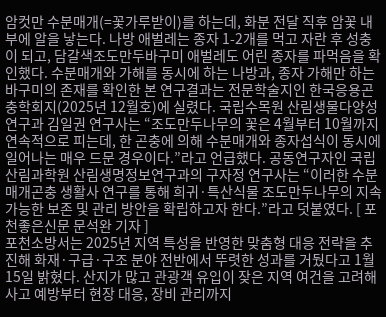암컷만 수분매개(=꽃가루받이)를 하는데, 화분 전달 직후 암꽃 내부에 알을 낳는다. 나방 애벌레는 종자 1-2개를 먹고 자란 후 성충이 되고, 담갈색조도만두바구미 애벌레도 어린 종자를 파먹음을 확인했다. 수분매개와 가해를 동시에 하는 나방과, 종자 가해만 하는 바구미의 존재를 확인한 본 연구결과는 전문학술지인 한국응용곤충학회지(2025년 12월호)에 실렸다. 국립수목원 산림생물다양성연구과 김일권 연구사는 “조도만두나무의 꽃은 4월부터 10월까지 연속적으로 피는데, 한 곤충에 의해 수분매개와 종자섭식이 동시에 일어나는 매우 드문 경우이다.”라고 언급했다. 공동연구자인 국립산림과학원 산림생명정보연구과의 구자정 연구사는 “이러한 수분매개곤충 생활사 연구를 통해 희귀·특산식물 조도만두나무의 지속가능한 보존 및 관리 방안을 확립하고자 한다.”라고 덧붙였다. [ 포천좋은신문 문석완 기자 ]
포천소방서는 2025년 지역 특성을 반영한 맞춤형 대응 전략을 추진해 화재·구급·구조 분야 전반에서 뚜렷한 성과를 거뒀다고 1월 15일 밝혔다. 산지가 많고 관광객 유입이 잦은 지역 여건을 고려해 사고 예방부터 현장 대응, 장비 관리까지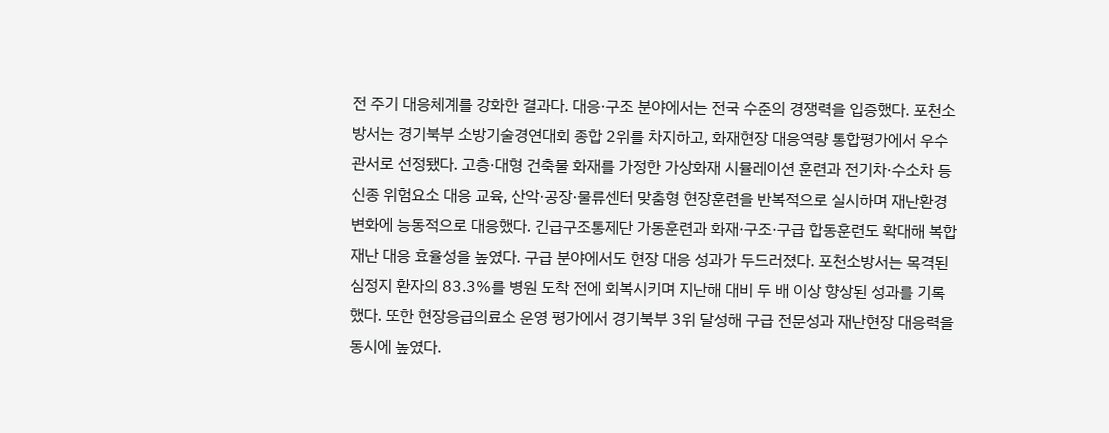전 주기 대응체계를 강화한 결과다. 대응·구조 분야에서는 전국 수준의 경쟁력을 입증했다. 포천소방서는 경기북부 소방기술경연대회 종합 2위를 차지하고, 화재현장 대응역량 통합평가에서 우수관서로 선정됐다. 고층·대형 건축물 화재를 가정한 가상화재 시뮬레이션 훈련과 전기차·수소차 등 신종 위험요소 대응 교육, 산악·공장·물류센터 맞춤형 현장훈련을 반복적으로 실시하며 재난환경 변화에 능동적으로 대응했다. 긴급구조통제단 가동훈련과 화재·구조·구급 합동훈련도 확대해 복합재난 대응 효율성을 높였다. 구급 분야에서도 현장 대응 성과가 두드러졌다. 포천소방서는 목격된 심정지 환자의 83.3%를 병원 도착 전에 회복시키며 지난해 대비 두 배 이상 향상된 성과를 기록했다. 또한 현장응급의료소 운영 평가에서 경기북부 3위 달성해 구급 전문성과 재난현장 대응력을 동시에 높였다.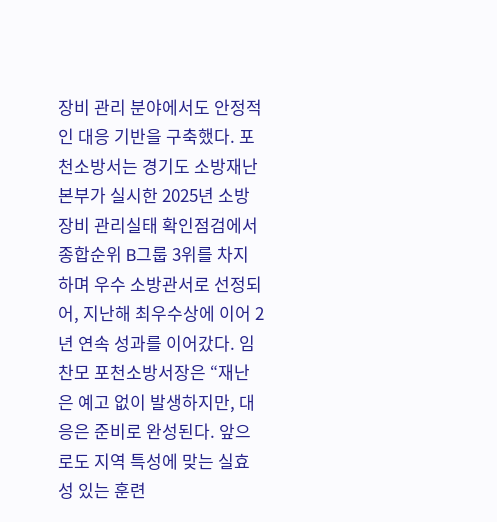장비 관리 분야에서도 안정적인 대응 기반을 구축했다. 포천소방서는 경기도 소방재난본부가 실시한 2025년 소방장비 관리실태 확인점검에서 종합순위 B그룹 3위를 차지하며 우수 소방관서로 선정되어, 지난해 최우수상에 이어 2년 연속 성과를 이어갔다. 임찬모 포천소방서장은 “재난은 예고 없이 발생하지만, 대응은 준비로 완성된다. 앞으로도 지역 특성에 맞는 실효성 있는 훈련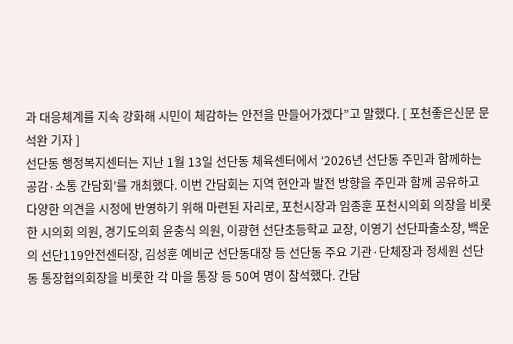과 대응체계를 지속 강화해 시민이 체감하는 안전을 만들어가겠다”고 말했다. [ 포천좋은신문 문석완 기자 ]
선단동 행정복지센터는 지난 1월 13일 선단동 체육센터에서 ‘2026년 선단동 주민과 함께하는 공감·소통 간담회’를 개최했다. 이번 간담회는 지역 현안과 발전 방향을 주민과 함께 공유하고 다양한 의견을 시정에 반영하기 위해 마련된 자리로, 포천시장과 임종훈 포천시의회 의장을 비롯한 시의회 의원, 경기도의회 윤충식 의원, 이광현 선단초등학교 교장, 이영기 선단파출소장, 백운의 선단119안전센터장, 김성훈 예비군 선단동대장 등 선단동 주요 기관·단체장과 정세원 선단동 통장협의회장을 비롯한 각 마을 통장 등 50여 명이 참석했다. 간담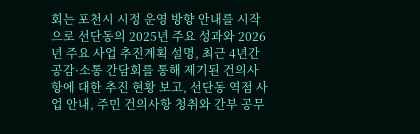회는 포천시 시정 운영 방향 안내를 시작으로 선단동의 2025년 주요 성과와 2026년 주요 사업 추진계획 설명, 최근 4년간 공감·소통 간담회를 통해 제기된 건의사항에 대한 추진 현황 보고, 선단동 역점 사업 안내, 주민 건의사항 청취와 간부 공무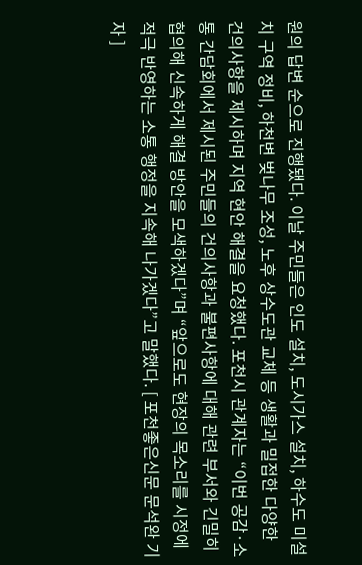원의 답변 순으로 진행됐다. 이날 주민들은 인도 설치, 도시가스 설치, 하수도 미설치 구역 정비, 하천변 벚나무 조성, 노후 상수도관 교체 등 생활과 밀접한 다양한 건의사항을 제시하며 지역 현안 해결을 요청했다. 포천시 관계자는 “이번 공감·소통 간담회에서 제시된 주민들의 건의사항과 불편사항에 대해 관련 부서와 긴밀히 협의해 신속하게 해결 방안을 모색하겠다”며 “앞으로도 현장의 목소리를 시정에 적극 반영하는 소통 행정을 지속해 나가겠다”고 말했다. [ 포천좋은신문 문석완 기자 ]